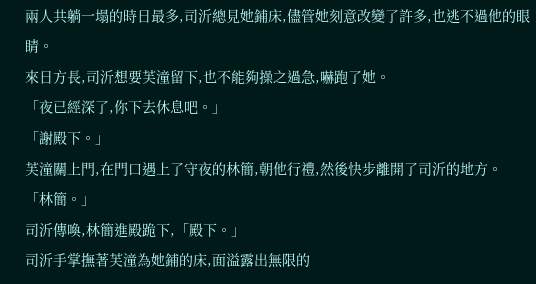兩人共躺一塌的時日最多,司沂總見她鋪床,儘管她刻意改變了許多,也逃不過他的眼睛。
來日方長,司沂想要芙潼留下,也不能夠操之過急,嚇跑了她。
「夜已經深了,你下去休息吧。」
「謝殿下。」
芙潼關上門,在門口遇上了守夜的林簡,朝他行禮,然後快步離開了司沂的地方。
「林簡。」
司沂傳喚,林簡進殿跪下,「殿下。」
司沂手掌撫著芙潼為她鋪的床,面溢露出無限的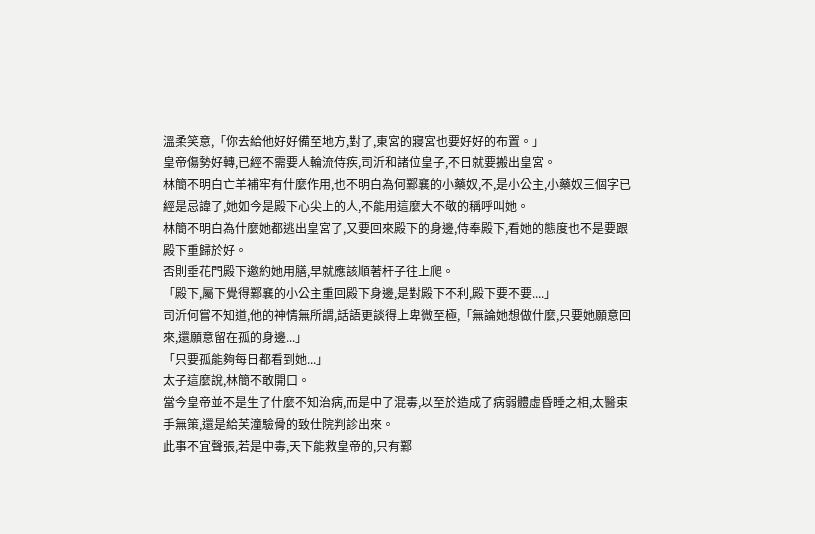溫柔笑意,「你去給他好好備至地方,對了,東宮的寢宮也要好好的布置。」
皇帝傷勢好轉,已經不需要人輪流侍疾,司沂和諸位皇子,不日就要搬出皇宮。
林簡不明白亡羊補牢有什麼作用,也不明白為何鄴襄的小藥奴,不,是小公主,小藥奴三個字已經是忌諱了,她如今是殿下心尖上的人,不能用這麼大不敬的稱呼叫她。
林簡不明白為什麼她都逃出皇宮了,又要回來殿下的身邊,侍奉殿下,看她的態度也不是要跟殿下重歸於好。
否則垂花門殿下邀約她用膳,早就應該順著杆子往上爬。
「殿下,屬下覺得鄴襄的小公主重回殿下身邊,是對殿下不利,殿下要不要....」
司沂何嘗不知道,他的神情無所謂,話語更談得上卑微至極,「無論她想做什麼,只要她願意回來,還願意留在孤的身邊...」
「只要孤能夠每日都看到她...」
太子這麼說,林簡不敢開口。
當今皇帝並不是生了什麼不知治病,而是中了混毒,以至於造成了病弱體虛昏睡之相,太醫束手無策,還是給芙潼驗骨的致仕院判診出來。
此事不宜聲張,若是中毒,天下能救皇帝的,只有鄴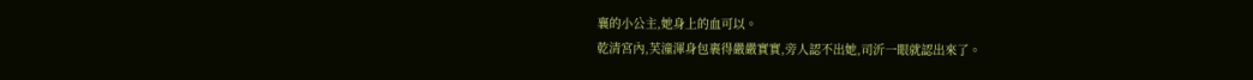襄的小公主,她身上的血可以。
乾清宮內,芙潼渾身包裹得嚴嚴實實,旁人認不出她,司沂一眼就認出來了。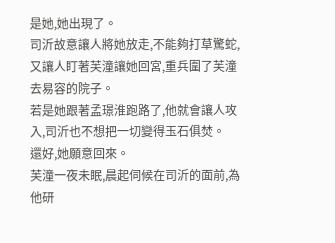是她,她出現了。
司沂故意讓人將她放走,不能夠打草驚蛇,又讓人盯著芙潼讓她回宮,重兵圍了芙潼去易容的院子。
若是她跟著孟璟淮跑路了,他就會讓人攻入,司沂也不想把一切變得玉石俱焚。
還好,她願意回來。
芙潼一夜未眠,晨起伺候在司沂的面前,為他研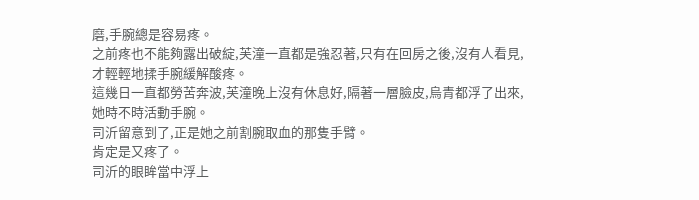磨,手腕總是容易疼。
之前疼也不能夠露出破綻,芙潼一直都是強忍著,只有在回房之後,沒有人看見,才輕輕地揉手腕緩解酸疼。
這幾日一直都勞苦奔波,芙潼晚上沒有休息好,隔著一層臉皮,烏青都浮了出來,她時不時活動手腕。
司沂留意到了,正是她之前割腕取血的那隻手臂。
肯定是又疼了。
司沂的眼眸當中浮上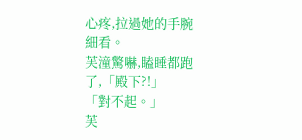心疼,拉過她的手腕細看。
芙潼驚嚇,瞌睡都跑了,「殿下?!」
「對不起。」
芙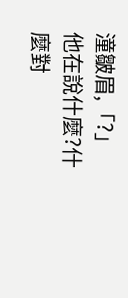潼皺眉,「?」他在說什麼?什麼對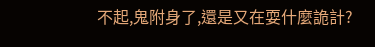不起,鬼附身了,還是又在耍什麼詭計?